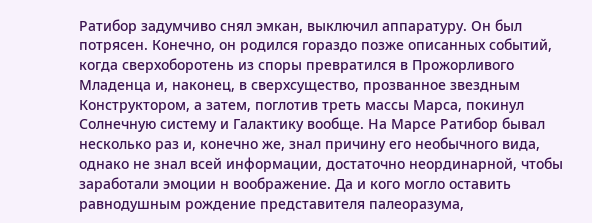Ратибор задумчиво снял эмкан, выключил аппаратуру. Он был потрясен. Конечно, он родился гораздо позже описанных событий, когда сверхоборотень из споры превратился в Прожорливого Младенца и, наконец, в сверхсущество, прозванное звездным Конструктором, а затем, поглотив треть массы Марса, покинул Солнечную систему и Галактику вообще. На Марсе Ратибор бывал несколько раз и, конечно же, знал причину его необычного вида, однако не знал всей информации, достаточно неординарной, чтобы заработали эмоции н воображение. Да и кого могло оставить равнодушным рождение представителя палеоразума,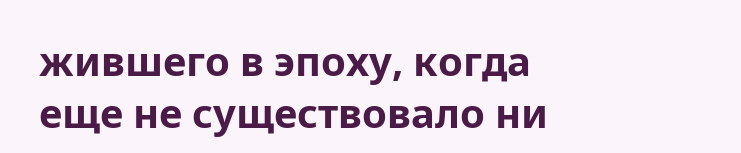жившего в эпоху, когда еще не существовало ни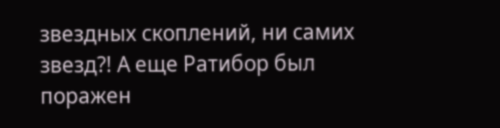звездных скоплений, ни самих звезд?! А еще Ратибор был поражен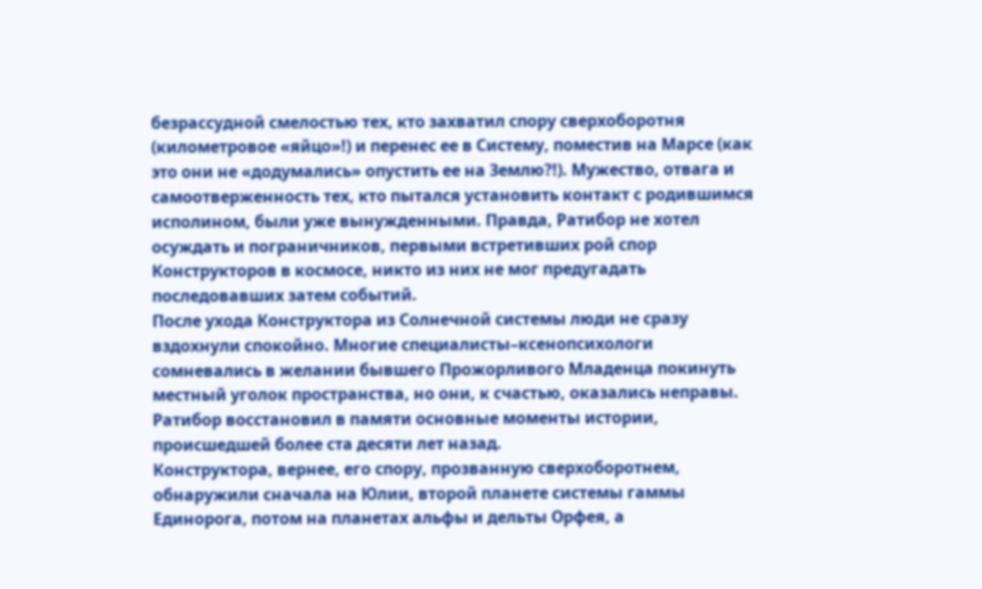безрассудной смелостью тех, кто захватил спору сверхоборотня (километровое «яйцо»!) и перенес ее в Систему, поместив на Марсе (как это они не «додумались» опустить ее на Землю?!). Мужество, отвага и самоотверженность тех, кто пытался установить контакт с родившимся исполином, были уже вынужденными. Правда, Ратибор не хотел осуждать и пограничников, первыми встретивших рой спор Конструкторов в космосе, никто из них не мог предугадать последовавших затем событий.
После ухода Конструктора из Солнечной системы люди не сразу вздохнули спокойно. Многие специалисты–ксенопсихологи сомневались в желании бывшего Прожорливого Младенца покинуть местный уголок пространства, но они, к счастью, оказались неправы.
Ратибор восстановил в памяти основные моменты истории, происшедшей более ста десяти лет назад.
Конструктора, вернее, его спору, прозванную сверхоборотнем, обнаружили сначала на Юлии, второй планете системы гаммы Единорога, потом на планетах альфы и дельты Орфея, а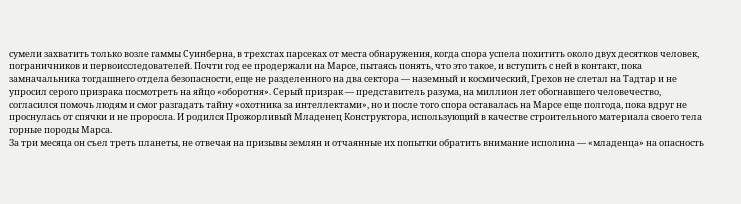сумели захватить только возле гаммы Суинберна, в трехстах парсеках от места обнаружения, когда спора успела похитить около двух десятков человек, пограничников и первоисследователей. Почти год ее продержали на Марсе, пытаясь понять, что это такое, и вступить с ней в контакт, пока замначальника тогдашнего отдела безопасности, еще не разделенного на два сектора — наземный и космический, Грехов не слетал на Тадтар и не упросил серого призрака посмотреть на яйцо «оборотня». Серый призрак — представитель разума, на миллион лет обогнавшего человечество, согласился помочь людям и смог разгадать тайну «охотника за интеллектами», но и после того спора оставалась на Марсе еще полгода, пока вдруг не проснулась от спячки и не проросла. И родился Прожорливый Младенец Конструктора, использующий в качестве строительного материала своего тела горные породы Марса.
За три месяца он съел треть планеты, не отвечая на призывы землян и отчаянные их попытки обратить внимание исполина — «младенца» на опасность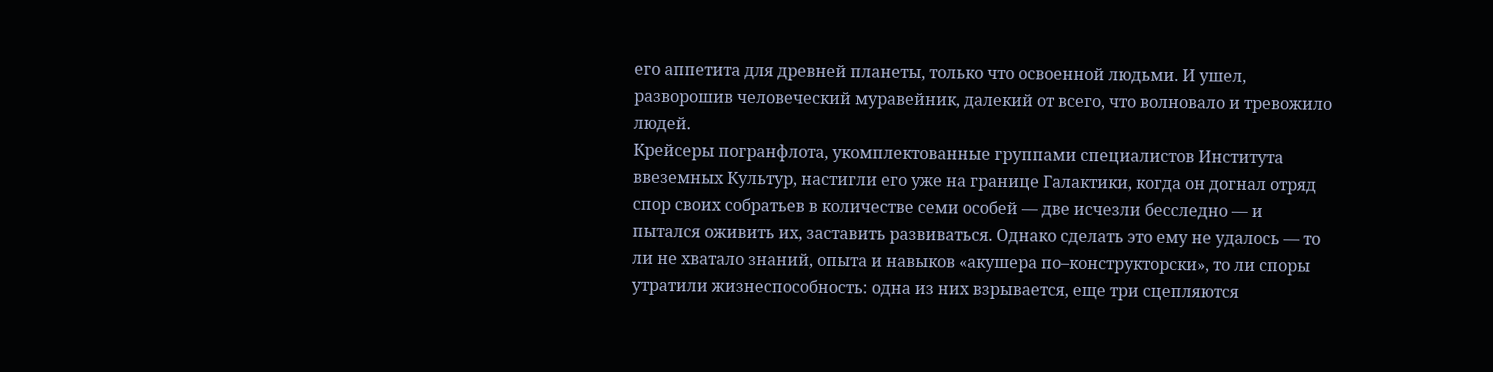его аппетита для древней планеты, только что освоенной людьми. И ушел, разворошив человеческий муравейник, далекий от всего, что волновало и тревожило людей.
Крейсеры погранфлота, укомплектованные группами специалистов Института ввеземных Культур, настигли его уже на границе Галактики, когда он догнал отряд спор своих собратьев в количестве семи особей — две исчезли бесследно — и пытался оживить их, заставить развиваться. Однако сделать это ему не удалось — то ли не хватало знаний, опыта и навыков «акушера по–конструкторски», то ли споры утратили жизнеспособность: одна из них взрывается, еще три сцепляются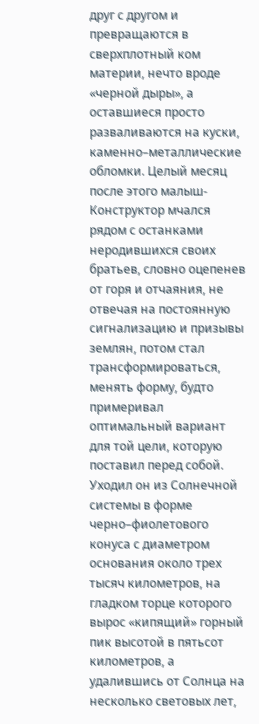друг с другом и превращаются в сверхплотный ком материи, нечто вроде «черной дыры», а оставшиеся просто разваливаются на куски, каменно–металлические обломки. Целый месяц после этого малыш-Конструктор мчался рядом с останками неродившихся своих братьев, словно оцепенев от горя и отчаяния, не отвечая на постоянную сигнализацию и призывы землян, потом стал трансформироваться, менять форму, будто примеривал оптимальный вариант для той цели, которую поставил перед собой.
Уходил он из Солнечной системы в форме черно–фиолетового конуса с диаметром основания около трех тысяч километров, на гладком торце которого вырос «кипящий» горный пик высотой в пятьсот километров, а удалившись от Солнца на несколько световых лет,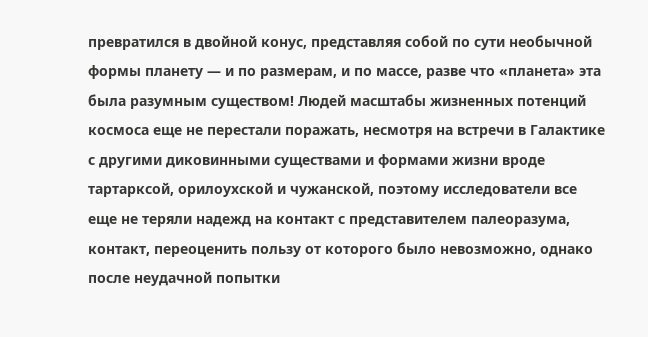превратился в двойной конус, представляя собой по сути необычной формы планету — и по размерам, и по массе, разве что «планета» эта была разумным существом! Людей масштабы жизненных потенций космоса еще не перестали поражать, несмотря на встречи в Галактике с другими диковинными существами и формами жизни вроде тартарксой, орилоухской и чужанской, поэтому исследователи все еще не теряли надежд на контакт с представителем палеоразума, контакт, переоценить пользу от которого было невозможно, однако после неудачной попытки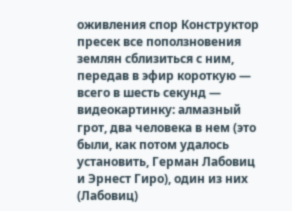оживления спор Конструктор пресек все поползновения землян сблизиться с ним, передав в эфир короткую — всего в шесть секунд — видеокартинку: алмазный грот, два человека в нем (это были, как потом удалось установить, Герман Лабовиц и Эрнест Гиро), один из них (Лабовиц)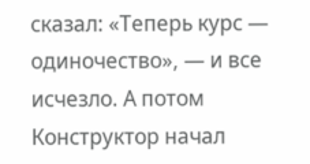сказал: «Теперь курс — одиночество», — и все исчезло. А потом Конструктор начал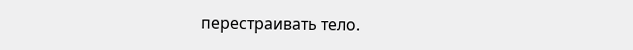перестраивать тело.